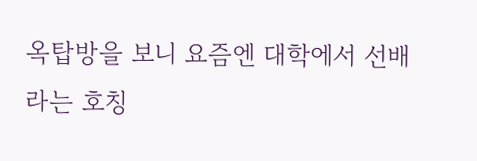옥탑방을 보니 요즘엔 대학에서 선배라는 호칭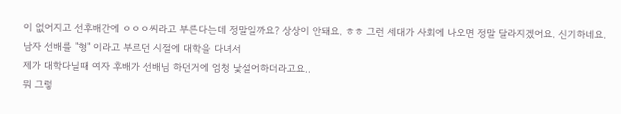이 없어지고 선후배간에 ㅇㅇㅇ씨라고 부른다는데 정말일까요? 상상이 안돼요. ㅎㅎ 그런 세대가 사회에 나오면 정말 달라지겠어요. 신기하네요.
남자 선배를 "형" 이라고 부르던 시절에 대학을 다녀서
제가 대학다닐때 여자 후배가 선배님 하던거에 엄청 낯설어하더라고요..
뭐 그렇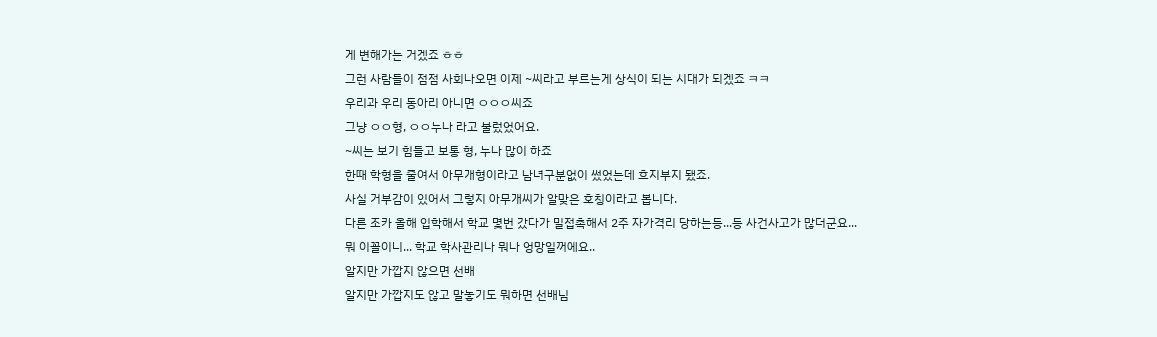게 변해가는 거겠죠 ㅎㅎ
그런 사람들이 점점 사회나오면 이제 ~씨라고 부르는게 상식이 되는 시대가 되겠죠 ㅋㅋ
우리과 우리 동아리 아니면 ㅇㅇㅇ씨죠
그냥 ㅇㅇ형, ㅇㅇ누나 라고 불렀었어요.
~씨는 보기 힘들고 보통 형, 누나 많이 하죠
한때 학형을 줄여서 아무개형이라고 남녀구분없이 썼었는데 흐지부지 됐죠.
사실 거부감이 있어서 그렇지 아무개씨가 알맞은 호칭이라고 봅니다.
다른 조카 올해 입학해서 학교 몇번 갔다가 밀접촉해서 2주 자가격리 당하는등...등 사건사고가 많더군요...
뭐 이꼴이니... 학교 학사관리나 뭐나 엉망일꺼에요..
알지만 가깝지 않으면 선배
알지만 가깝지도 않고 말놓기도 뭐하면 선배님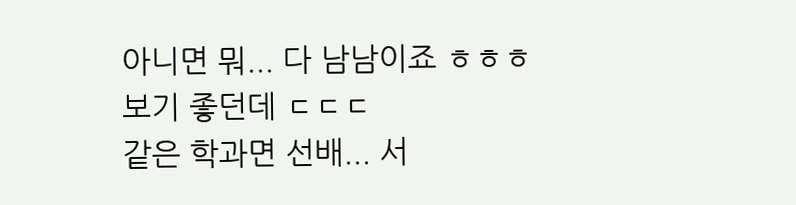아니면 뭐... 다 남남이죠 ㅎㅎㅎ
보기 좋던데 ㄷㄷㄷ
같은 학과면 선배... 서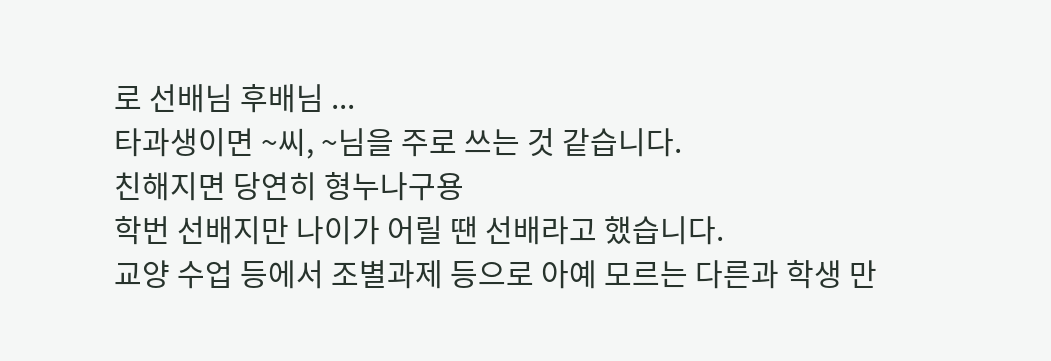로 선배님 후배님 ...
타과생이면 ~씨, ~님을 주로 쓰는 것 같습니다.
친해지면 당연히 형누나구용
학번 선배지만 나이가 어릴 땐 선배라고 했습니다.
교양 수업 등에서 조별과제 등으로 아예 모르는 다른과 학생 만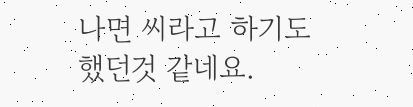나면 씨라고 하기도 했던것 같네요.